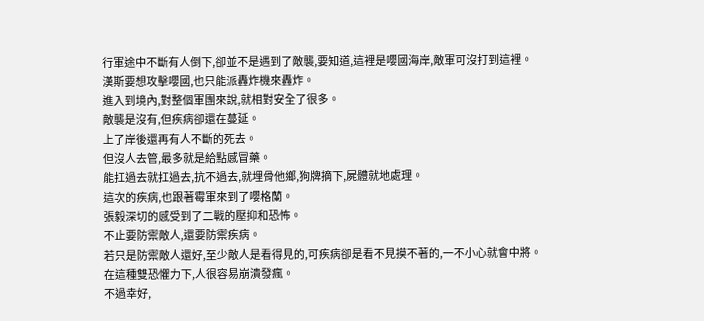行軍途中不斷有人倒下,卻並不是遇到了敵襲,要知道,這裡是嚶國海岸,敵軍可沒打到這裡。
漢斯要想攻擊嚶國,也只能派轟炸機來轟炸。
進入到境內,對整個軍團來說,就相對安全了很多。
敵襲是沒有,但疾病卻還在蔓延。
上了岸後還再有人不斷的死去。
但沒人去管,最多就是給點感冒藥。
能扛過去就扛過去,抗不過去,就埋骨他鄉,狗牌摘下,屍體就地處理。
這次的疾病,也跟著霉軍來到了嚶格蘭。
張毅深切的感受到了二戰的壓抑和恐怖。
不止要防禦敵人,還要防禦疾病。
若只是防禦敵人還好,至少敵人是看得見的,可疾病卻是看不見摸不著的,一不小心就會中將。
在這種雙恐懼力下,人很容易崩潰發瘋。
不過幸好,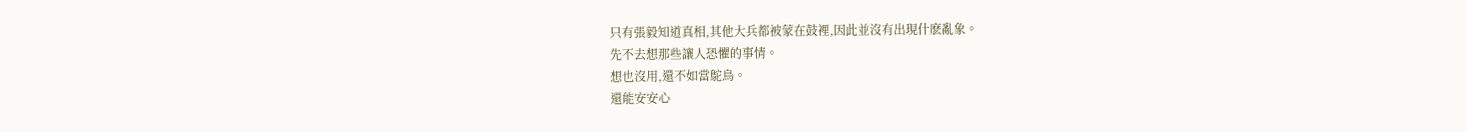只有張毅知道真相,其他大兵都被蒙在鼓裡,因此並沒有出現什麽亂象。
先不去想那些讓人恐懼的事情。
想也沒用,還不如當鴕鳥。
還能安安心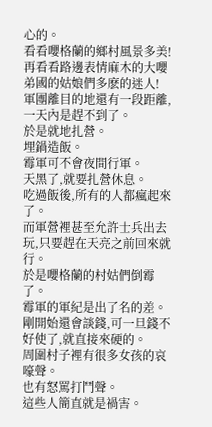心的。
看看嚶格蘭的鄉村風景多美!
再看看路邊表情麻木的大嚶弟國的姑娘們多麽的迷人!
軍團離目的地還有一段距離,一天內是趕不到了。
於是就地扎營。
埋鍋造飯。
霉軍可不會夜間行軍。
天黑了,就要扎營休息。
吃過飯後,所有的人都瘋起來了。
而軍營裡甚至允許士兵出去玩,只要趕在天亮之前回來就行。
於是嚶格蘭的村姑們倒霉了。
霉軍的軍紀是出了名的差。
剛開始還會談錢,可一旦錢不好使了,就直接來硬的。
周圍村子裡有很多女孩的哀嚎聲。
也有怒罵打鬥聲。
這些人簡直就是禍害。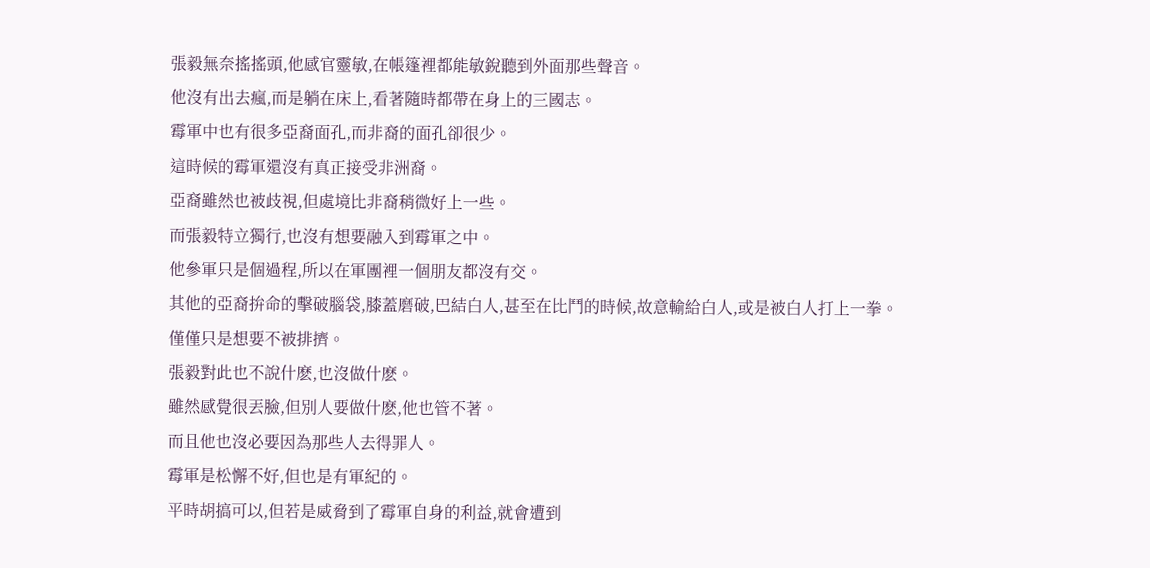張毅無奈搖搖頭,他感官靈敏,在帳篷裡都能敏銳聽到外面那些聲音。
他沒有出去瘋,而是躺在床上,看著隨時都帶在身上的三國志。
霉軍中也有很多亞裔面孔,而非裔的面孔卻很少。
這時候的霉軍還沒有真正接受非洲裔。
亞裔雖然也被歧視,但處境比非裔稍微好上一些。
而張毅特立獨行,也沒有想要融入到霉軍之中。
他參軍只是個過程,所以在軍團裡一個朋友都沒有交。
其他的亞裔拚命的擊破腦袋,膝蓋磨破,巴結白人,甚至在比鬥的時候,故意輸給白人,或是被白人打上一拳。
僅僅只是想要不被排擠。
張毅對此也不說什麽,也沒做什麽。
雖然感覺很丟臉,但別人要做什麽,他也管不著。
而且他也沒必要因為那些人去得罪人。
霉軍是松懈不好,但也是有軍紀的。
平時胡搞可以,但若是威脅到了霉軍自身的利益,就會遭到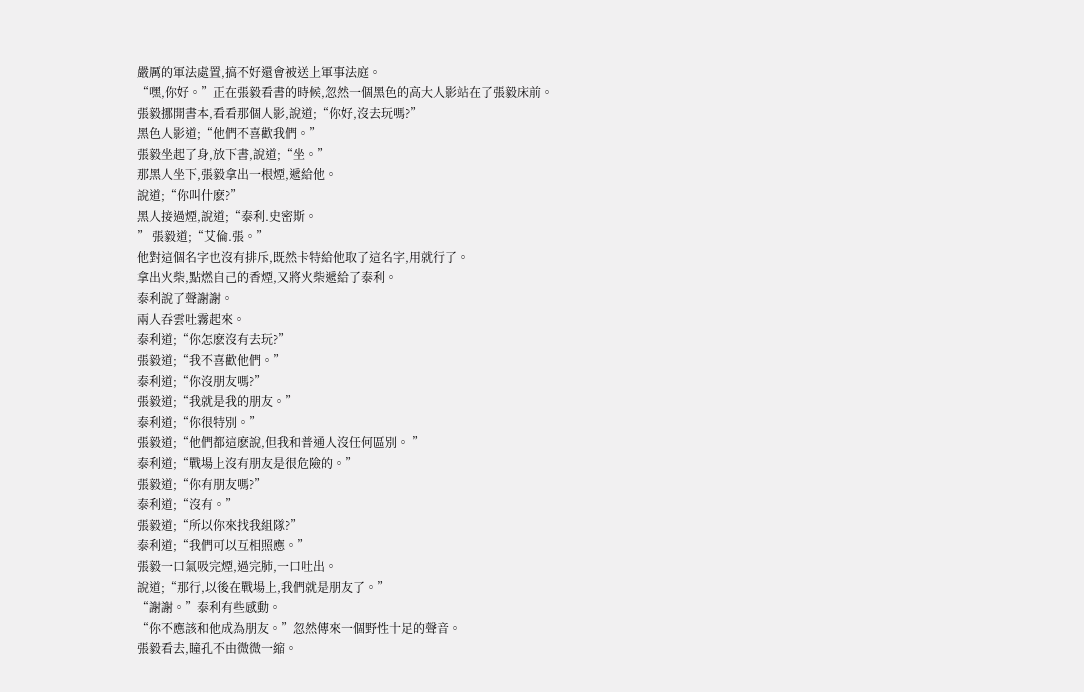嚴厲的軍法處置,搞不好還會被送上軍事法庭。
“嘿,你好。”正在張毅看書的時候,忽然一個黑色的高大人影站在了張毅床前。
張毅挪開書本,看看那個人影,說道;“你好,沒去玩嗎?”
黑色人影道;“他們不喜歡我們。”
張毅坐起了身,放下書,說道;“坐。”
那黑人坐下,張毅拿出一根煙,遞給他。
說道;“你叫什麽?”
黑人接過煙,說道;“泰利.史密斯。
” 張毅道;“艾倫.張。”
他對這個名字也沒有排斥,既然卡特給他取了這名字,用就行了。
拿出火柴,點燃自己的香煙,又將火柴遞給了泰利。
泰利說了聲謝謝。
兩人吞雲吐霧起來。
泰利道;“你怎麽沒有去玩?”
張毅道;“我不喜歡他們。”
泰利道;“你沒朋友嗎?”
張毅道;“我就是我的朋友。”
泰利道;“你很特別。”
張毅道;“他們都這麽說,但我和普通人沒任何區別。 ”
泰利道;“戰場上沒有朋友是很危險的。”
張毅道;“你有朋友嗎?”
泰利道;“沒有。”
張毅道;“所以你來找我組隊?”
泰利道;“我們可以互相照應。”
張毅一口氣吸完煙,過完肺,一口吐出。
說道;“那行,以後在戰場上,我們就是朋友了。”
“謝謝。”泰利有些感動。
“你不應該和他成為朋友。”忽然傳來一個野性十足的聲音。
張毅看去,瞳孔不由微微一縮。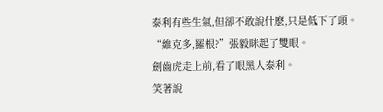泰利有些生氣,但卻不敢說什麽,只是低下了頭。
“維克多,羅根?”張毅眯起了雙眼。
劍齒虎走上前,看了眼黑人泰利。
笑著說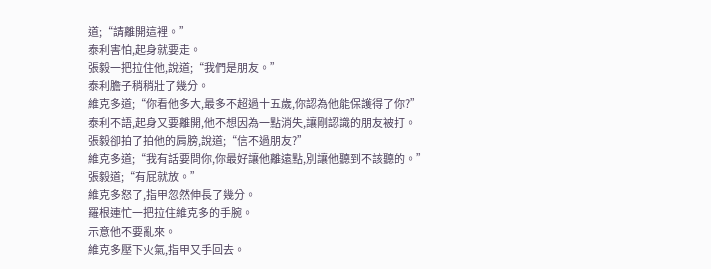道;“請離開這裡。”
泰利害怕,起身就要走。
張毅一把拉住他,說道;“我們是朋友。”
泰利膽子稍稍壯了幾分。
維克多道;“你看他多大,最多不超過十五歲,你認為他能保護得了你?”
泰利不語,起身又要離開,他不想因為一點消失,讓剛認識的朋友被打。
張毅卻拍了拍他的肩膀,說道;“信不過朋友?”
維克多道;“我有話要問你,你最好讓他離遠點,別讓他聽到不該聽的。”
張毅道;“有屁就放。”
維克多怒了,指甲忽然伸長了幾分。
羅根連忙一把拉住維克多的手腕。
示意他不要亂來。
維克多壓下火氣,指甲又手回去。